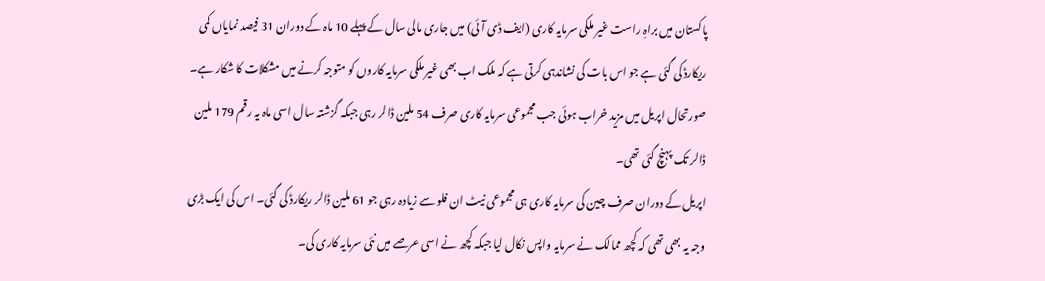پاکستان میں براہِ راست غیر ملکی سرمایہ کاری (ایف ڈی آئی) میں جاری مالی سال کے پہلے 10 ماہ کے دوران 31 فیصد نمایاں کمی ریکارڈ کی گئی ہے جو اس بات کی نشاندہی کرتی ہے کہ ملک اب بھی غیر ملکی سرمایہ کاروں کو متوجہ کرنے میں مشکلات کا شکار ہے۔ صورتحال اپریل میں مزید خراب ہوئی جب مجموعی سرمایہ کاری صرف 54 ملین ڈالر رہی جبکہ گزشتہ سال اسی ماہ یہ رقم 179 ملین ڈالر تک پہنچ گئی تھی۔
اپریل کے دوران صرف چین کی سرمایہ کاری ہی مجموعی نیٹ ان فلو سے زیادہ رہی جو 61 ملین ڈالر ریکارڈ کی گئی۔ اس کی ایک بڑی وجہ یہ بھی تھی کہ کچھ ممالک نے سرمایہ واپس نکال لیا جبکہ کچھ نے اسی عرصے میں نئی سرمایہ کاری کی۔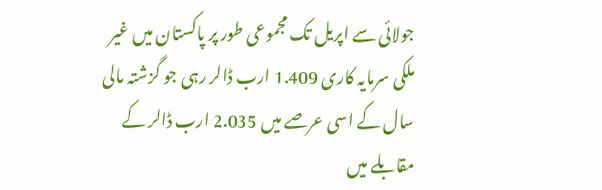جولائی سے اپریل تک مجموعی طور پر پاکستان میں غیر ملکی سرمایہ کاری 1.409 ارب ڈالر رہی جو گزشتہ مالی سال کے اسی عرصے میں 2.035 ارب ڈالر کے مقابلے میں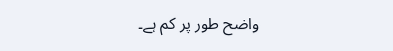واضح طور پر کم ہے۔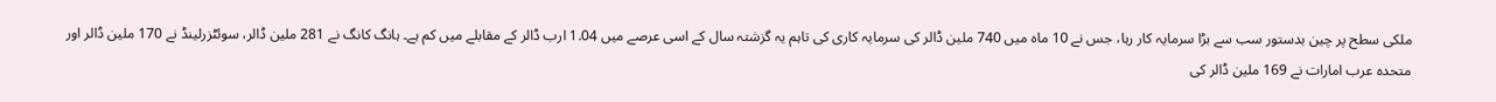ملکی سطح پر چین بدستور سب سے بڑا سرمایہ کار رہا، جس نے 10 ماہ میں 740 ملین ڈالر کی سرمایہ کاری کی تاہم یہ گزشتہ سال کے اسی عرصے میں 1.04 ارب ڈالر کے مقابلے میں کم ہے۔ ہانگ کانگ نے 281 ملین ڈالر، سوئٹزرلینڈ نے 170 ملین ڈالر اور متحدہ عرب امارات نے 169 ملین ڈالر کی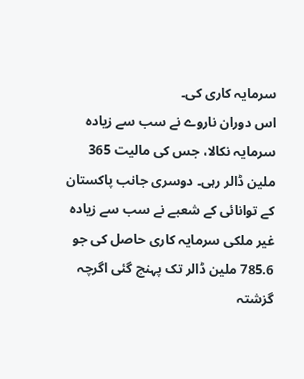سرمایہ کاری کی۔
اس دوران ناروے نے سب سے زیادہ سرمایہ نکالا، جس کی مالیت 365 ملین ڈالر رہی۔ دوسری جانب پاکستان کے توانائی کے شعبے نے سب سے زیادہ غیر ملکی سرمایہ کاری حاصل کی جو 785.6 ملین ڈالر تک پہنچ گئی اگرچہ گزشتہ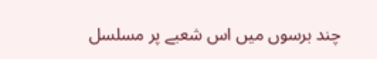چند برسوں میں اس شعبے پر مسلسل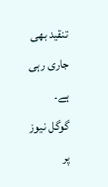تنقید بھی جاری رہی ہے۔
گوگل نیوز پر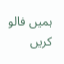ہمیں فالو کریں